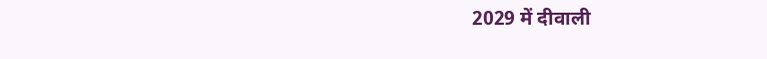2029 में दीवाली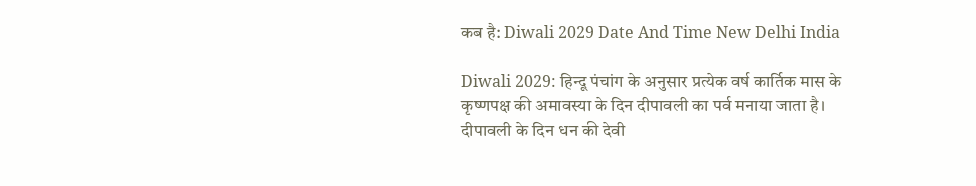कब है: Diwali 2029 Date And Time New Delhi India

Diwali 2029: हिन्दू पंचांग के अनुसार प्रत्येक वर्ष कार्तिक मास के कृष्णपक्ष की अमावस्या के दिन दीपावली का पर्व मनाया जाता है। दीपावली के दिन धन की देवी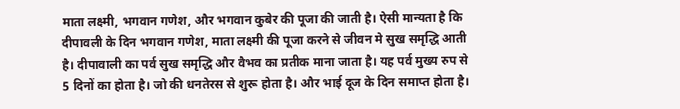माता लक्ष्मी, भगवान गणेश, और भगवान कुबेर की पूजा की जाती है। ऐसी मान्यता है कि दीपावली के दिन भगवान गणेश, माता लक्ष्मी की पूजा करने से जीवन मे सुख समृद्धि आती है। दीपावाली का पर्व सुख समृद्धि और वैभव का प्रतीक माना जाता है। यह पर्व मुख्य रुप से 5 दिनों का होता है। जो की धनतेरस से शुरू होता है। और भाई दूज के दिन समाप्त होता है।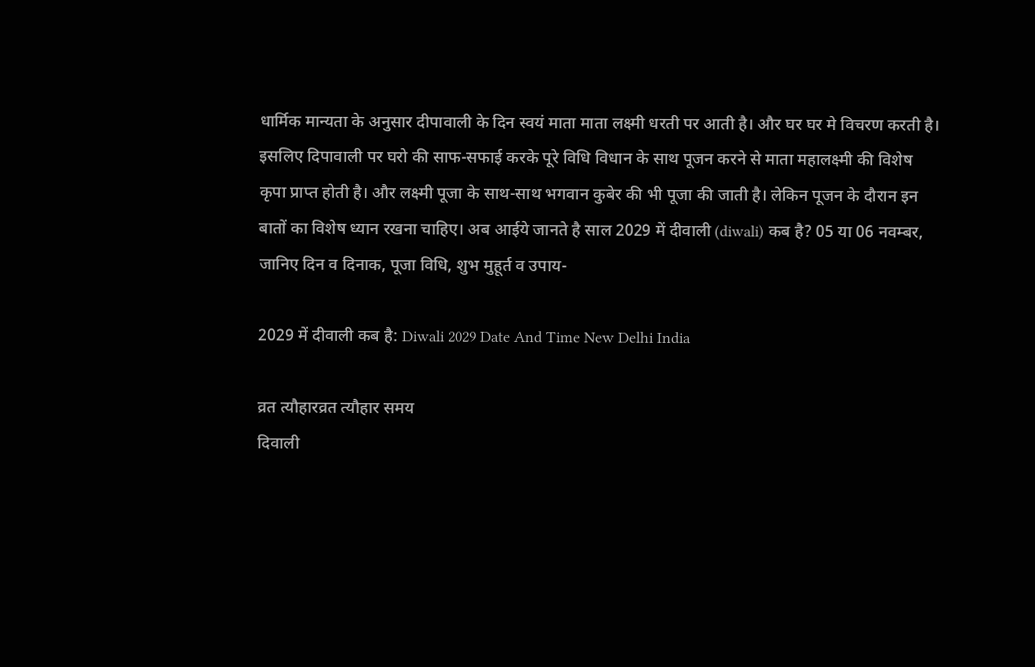धार्मिक मान्यता के अनुसार दीपावाली के दिन स्वयं माता माता लक्ष्मी धरती पर आती है। और घर घर मे विचरण करती है। इसलिए दिपावाली पर घरो की साफ-सफाई करके पूरे विधि विधान के साथ पूजन करने से माता महालक्ष्मी की विशेष कृपा प्राप्त होती है। और लक्ष्मी पूजा के साथ-साथ भगवान कुबेर की भी पूजा की जाती है। लेकिन पूजन के दौरान इन बातों का विशेष ध्यान रखना चाहिए। अब आईये जानते है साल 2029 में दीवाली (diwali) कब है? 05 या 06 नवम्बर, जानिए दिन व दिनाक, पूजा विधि, शुभ मुहूर्त व उपाय-

2029 में दीवाली कब है: Diwali 2029 Date And Time New Delhi India

व्रत त्यौहारव्रत त्यौहार समय
दिवाली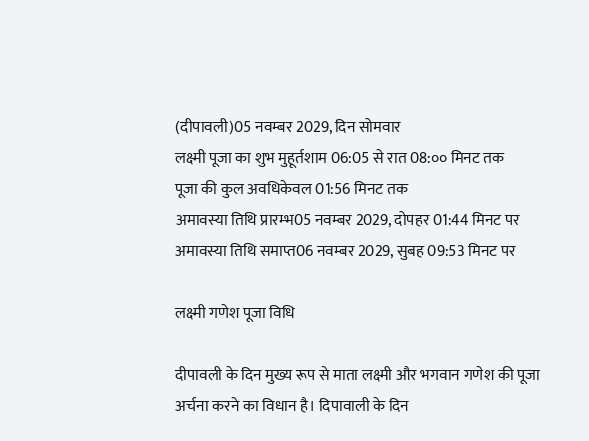(दीपावली)05 नवम्बर 2029, दिन सोमवार
लक्ष्मी पूजा का शुभ मुहूर्तशाम 06:05 से रात 08:०० मिनट तक
पूजा की कुल अवधिकेवल 01:56 मिनट तक
अमावस्या तिथि प्रारम्भ05 नवम्बर 2029, दोपहर 01:44 मिनट पर
अमावस्या तिथि समाप्त06 नवम्बर 2029, सुबह 09:53 मिनट पर

लक्ष्मी गणेश पूजा विधि

दीपावली के दिन मुख्य रूप से माता लक्ष्मी और भगवान गणेश की पूजा अर्चना करने का विधान है। दिपावाली के दिन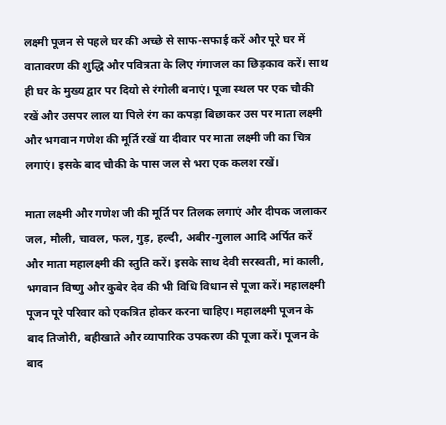लक्ष्मी पूजन से पहले घर की अच्छे से साफ-सफाई करें और पूरे घर में वातावरण की शुद्धि और पवित्रता के लिए गंगाजल का छिड़काव करें। साथ ही घर के मुख्य द्वार पर दियो से रंगोली बनाएं। पूजा स्थल पर एक चौकी रखें और उसपर लाल या पिले रंग का कपड़ा बिछाकर उस पर माता लक्ष्मी और भगवान गणेश की मूर्ति रखें या दीवार पर माता लक्ष्मी जी का चित्र लगाएं। इसके बाद चौकी के पास जल से भरा एक कलश रखें।

माता लक्ष्मी और गणेश जी की मूर्ति पर तिलक लगाएं और दीपक जलाकर जल, मौली, चावल, फल, गुड़, हल्दी, अबीर-गुलाल आदि अर्पित करें और माता महालक्ष्मी की स्तुति करें। इसके साथ देवी सरस्वती, मां काली, भगवान विष्णु और कुबेर देव की भी विधि विधान से पूजा करें। महालक्ष्मी पूजन पूरे परिवार को एकत्रित होकर करना चाहिए। महालक्ष्मी पूजन के बाद तिजोरी, बहीखाते और व्यापारिक उपकरण की पूजा करें। पूजन के बाद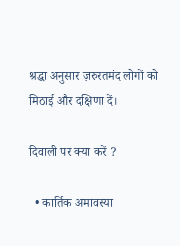श्रद्धा अनुसार ज़रुरतमंद लोगों को मिठाई और दक्षिणा दें।

दिवाली पर क्या करें ?

  • कार्तिक अमावस्या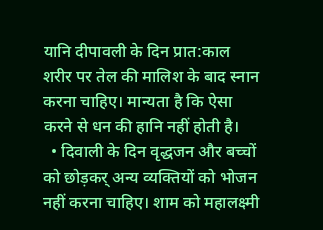यानि दीपावली के दिन प्रात:काल शरीर पर तेल की मालिश के बाद स्नान करना चाहिए। मान्यता है कि ऐसा करने से धन की हानि नहीं होती है।
  • दिवाली के दिन वृद्धजन और बच्चों को छोड़कर् अन्य व्यक्तियों को भोजन नहीं करना चाहिए। शाम को महालक्ष्मी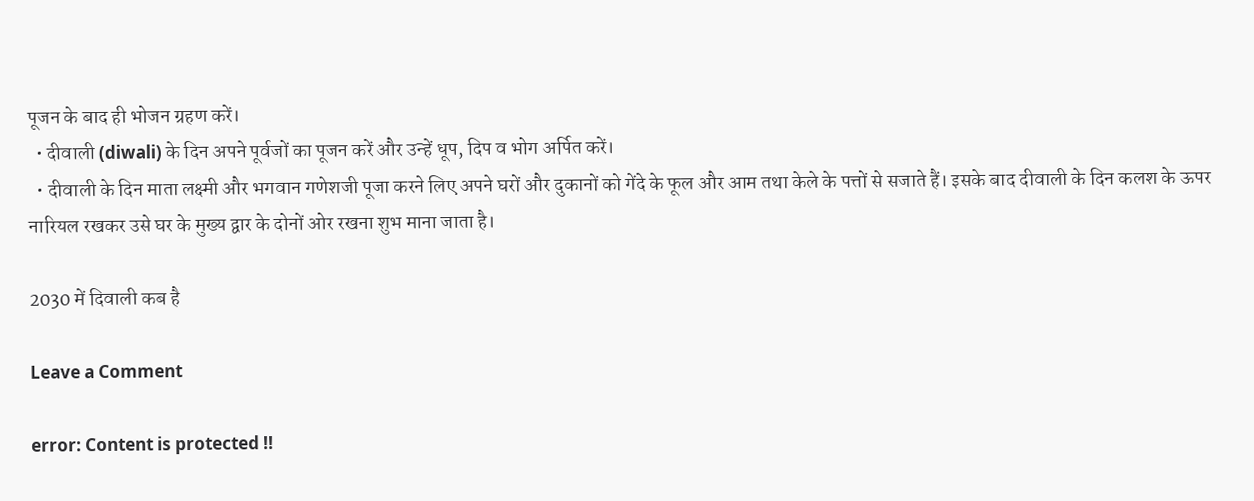पूजन के बाद ही भोजन ग्रहण करें।
  • दीवाली (diwali) के दिन अपने पूर्वजों का पूजन करें और उन्हें धूप, दिप व भोग अर्पित करें।
  • दीवाली के दिन माता लक्ष्मी और भगवान गणेशजी पूजा करने लिए अपने घरों और दुकानों को गेंदे के फूल और आम तथा केले के पत्तों से सजाते हैं। इसके बाद दीवाली के दिन कलश के ऊपर नारियल रखकर उसे घर के मुख्य द्वार के दोनों ओर रखना शुभ माना जाता है।

2030 में दिवाली कब है

Leave a Comment

error: Content is protected !!